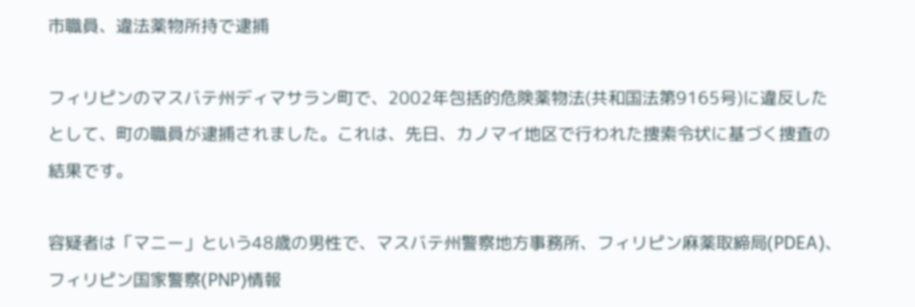市職員、違法薬物所持で逮捕

フィリピンのマスバテ州ディマサラン町で、2002年包括的危険薬物法(共和国法第9165号)に違反したとして、町の職員が逮捕されました。これは、先日、カノマイ地区で行われた捜索令状に基づく捜査の結果です。

容疑者は「マニー」という48歳の男性で、マスバテ州警察地方事務所、フィリピン麻薬取締局(PDEA)、フィリピン国家警察(PNP)情報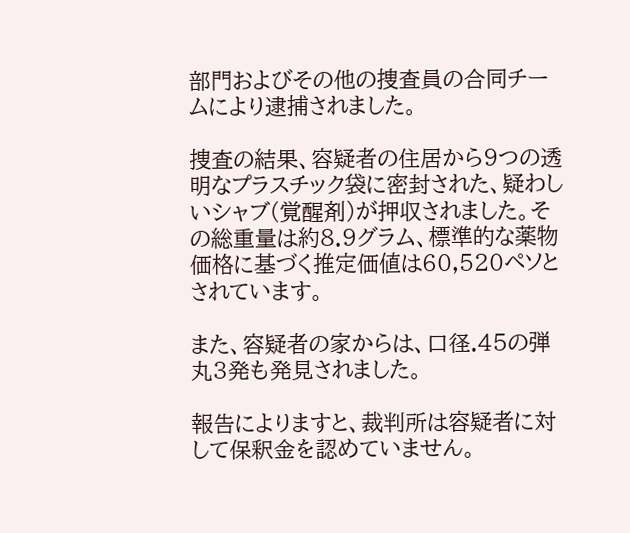部門およびその他の捜査員の合同チームにより逮捕されました。

捜査の結果、容疑者の住居から9つの透明なプラスチック袋に密封された、疑わしいシャブ(覚醒剤)が押収されました。その総重量は約8.9グラム、標準的な薬物価格に基づく推定価値は60,520ペソとされています。

また、容疑者の家からは、口径.45の弾丸3発も発見されました。

報告によりますと、裁判所は容疑者に対して保釈金を認めていません。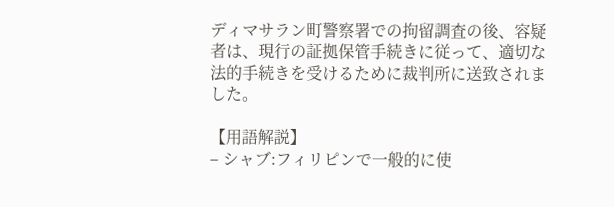ディマサラン町警察署での拘留調査の後、容疑者は、現行の証拠保管手続きに従って、適切な法的手続きを受けるために裁判所に送致されました。

【用語解説】
– シャブ:フィリピンで一般的に使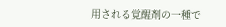用される覚醒剤の一種で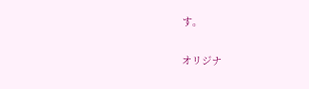す。


オリジナ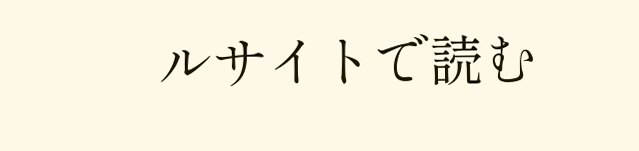ルサイトで読む